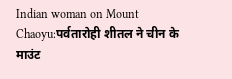Indian woman on Mount Chaoyu:पर्वतारोही शीतल ने चीन के माउंट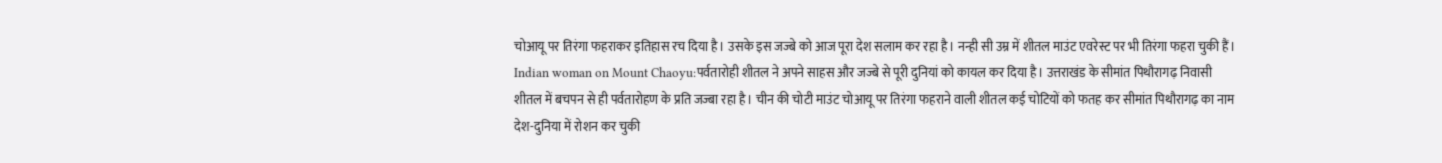चोआयू पर तिरंगा फहराकर इतिहास रच दिया है। उसके इस जज्बे को आज पूरा देश सलाम कर रहा है। नन्ही सी उम्र में शीतल माउंट एवरेस्ट पर भी तिरंगा फहरा चुकी हैं।
Indian woman on Mount Chaoyu:पर्वतारोही शीतल ने अपने साहस और जज्बे से पूरी दुनियां को कायल कर दिया है। उत्तराखंड के सीमांत पिथौरागढ़ निवासी शीतल में बचपन से ही पर्वतारोहण के प्रति जज्बा रहा है। चीन की चोटी माउंट चोआयू पर तिरंगा फहराने वाली शीतल कई चोटियों को फतह कर सीमांत पिथौरागढ़ का नाम देश-दुनिया में रोशन कर चुकी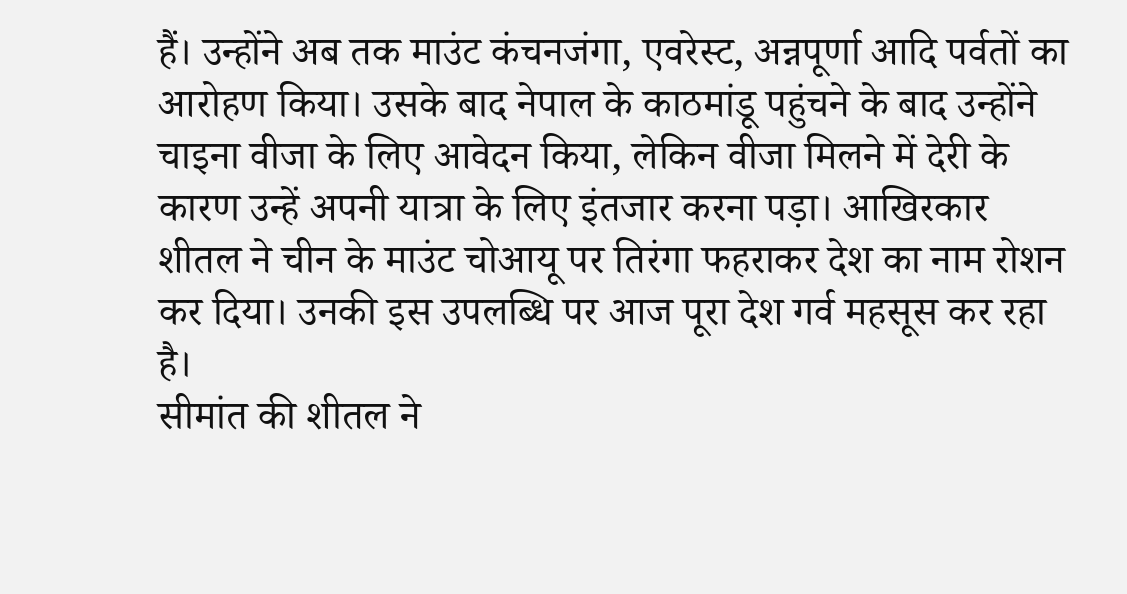हैं। उन्होंने अब तक माउंट कंचनजंगा, एवरेस्ट, अन्नपूर्णा आदि पर्वतों का आरोहण किया। उसके बाद नेपाल के काठमांडू पहुंचने के बाद उन्होंने चाइना वीजा के लिए आवेदन किया, लेकिन वीजा मिलने में देरी के कारण उन्हें अपनी यात्रा के लिए इंतजार करना पड़ा। आखिरकार शीतल ने चीन के माउंट चोआयू पर तिरंगा फहराकर देश का नाम रोशन कर दिया। उनकी इस उपलब्धि पर आज पूरा देश गर्व महसूस कर रहा है।
सीमांत की शीतल ने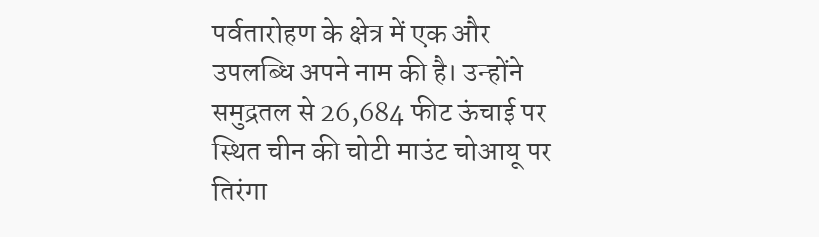पर्वतारोहण के क्षेत्र में एक और उपलब्धि अपने नाम की है। उन्होंने समुद्रतल से 26,684 फीट ऊंचाई पर स्थित चीन की चोटी माउंट चोआयू पर तिरंगा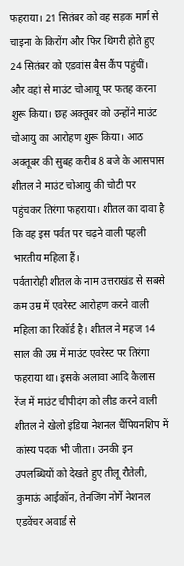फहराया। 21 सितंबर को वह सड़क मार्ग से चाइना के किरोंग और फिर थिंगरी होते हुए 24 सितंबर को एडवांस बैस कैंप पहुंचीं। और वहां से माउंट चोआयू पर फतह करना शुरू किया। छह अक्तूबर को उन्होंने माउंट चोआयु का आरोहण शुरू किया। आठ अक्तूबर की सुबह करीब 8 बजे के आसपास शीतल ने माउंट चोआयु की चोटी पर पहुंचकर तिरंगा फहराया। शीतल का दावा है कि वह इस पर्वत पर चढ़ने वाली पहली भारतीय महिला हैं।
पर्वतारोही शीतल के नाम उत्तराखंड से सबसे कम उम्र में एवरेस्ट आरोहण करने वाली महिला का रिकॉर्ड है। शीतल ने महज 14 साल की उम्र में माउंट एवरेस्ट पर तिरंगा फहराया था। इसके अलावा आदि कैलास रेंज में माउंट चीपीदंग को लीड करने वाली शीतल ने खेलो इंडिया नेशनल चैंपियनशिप में कांस्य पदक भी जीता। उनकी इन उपलब्धियों को देखते हुए तीलू रौतेली, कुमाऊं आईकॉन, तेनजिंग नोर्गे नेशनल एडवेंचर अवार्ड से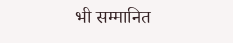भी सम्मानित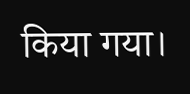किया गया।